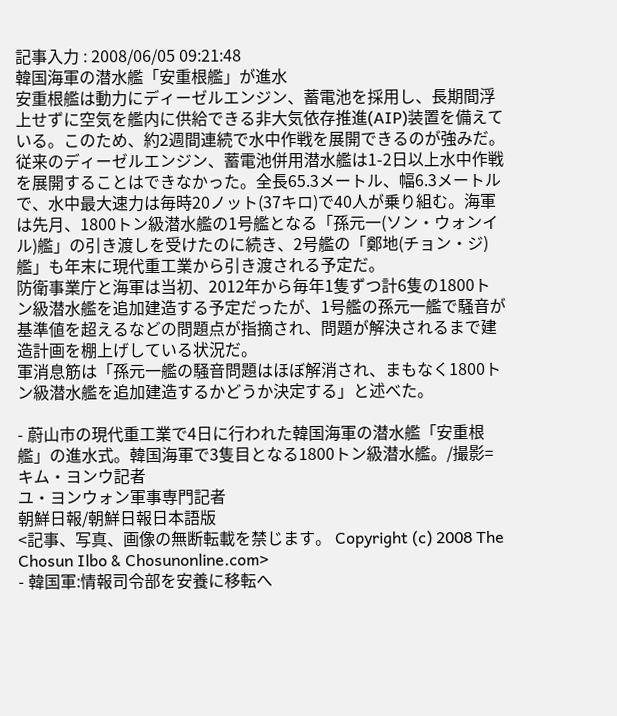記事入力 : 2008/06/05 09:21:48
韓国海軍の潜水艦「安重根艦」が進水
安重根艦は動力にディーゼルエンジン、蓄電池を採用し、長期間浮上せずに空気を艦内に供給できる非大気依存推進(AIP)装置を備えている。このため、約2週間連続で水中作戦を展開できるのが強みだ。従来のディーゼルエンジン、蓄電池併用潜水艦は1-2日以上水中作戦を展開することはできなかった。全長65.3メートル、幅6.3メートルで、水中最大速力は毎時20ノット(37キロ)で40人が乗り組む。海軍は先月、1800トン級潜水艦の1号艦となる「孫元一(ソン・ウォンイル)艦」の引き渡しを受けたのに続き、2号艦の「鄭地(チョン・ジ)艦」も年末に現代重工業から引き渡される予定だ。
防衛事業庁と海軍は当初、2012年から毎年1隻ずつ計6隻の1800トン級潜水艦を追加建造する予定だったが、1号艦の孫元一艦で騒音が基準値を超えるなどの問題点が指摘され、問題が解決されるまで建造計画を棚上げしている状況だ。
軍消息筋は「孫元一艦の騒音問題はほぼ解消され、まもなく1800トン級潜水艦を追加建造するかどうか決定する」と述べた。

- 蔚山市の現代重工業で4日に行われた韓国海軍の潜水艦「安重根艦」の進水式。韓国海軍で3隻目となる1800トン級潜水艦。/撮影=キム・ヨンウ記者
ユ・ヨンウォン軍事専門記者
朝鮮日報/朝鮮日報日本語版
<記事、写真、画像の無断転載を禁じます。 Copyright (c) 2008 The Chosun Ilbo & Chosunonline.com>
- 韓国軍:情報司令部を安養に移転へ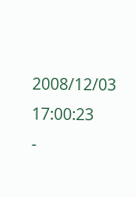2008/12/03 17:00:23
-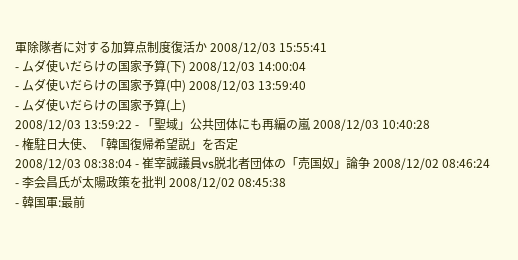軍除隊者に対する加算点制度復活か 2008/12/03 15:55:41
- ムダ使いだらけの国家予算(下) 2008/12/03 14:00:04
- ムダ使いだらけの国家予算(中) 2008/12/03 13:59:40
- ムダ使いだらけの国家予算(上)
2008/12/03 13:59:22 - 「聖域」公共団体にも再編の嵐 2008/12/03 10:40:28
- 権駐日大使、「韓国復帰希望説」を否定
2008/12/03 08:38:04 - 崔宰誠議員vs脱北者団体の「売国奴」論争 2008/12/02 08:46:24
- 李会昌氏が太陽政策を批判 2008/12/02 08:45:38
- 韓国軍:最前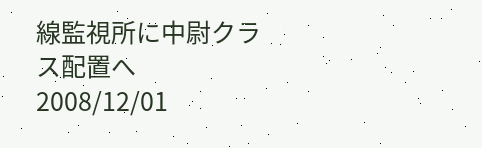線監視所に中尉クラス配置へ 2008/12/01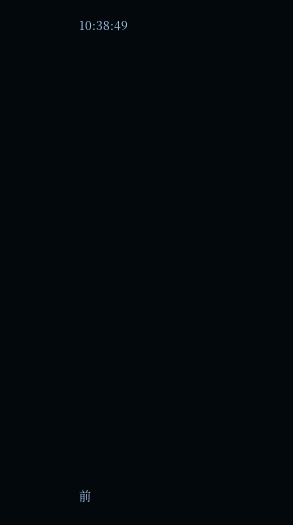10:38:49


















前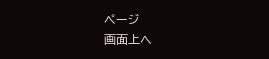ページ
画面上へ